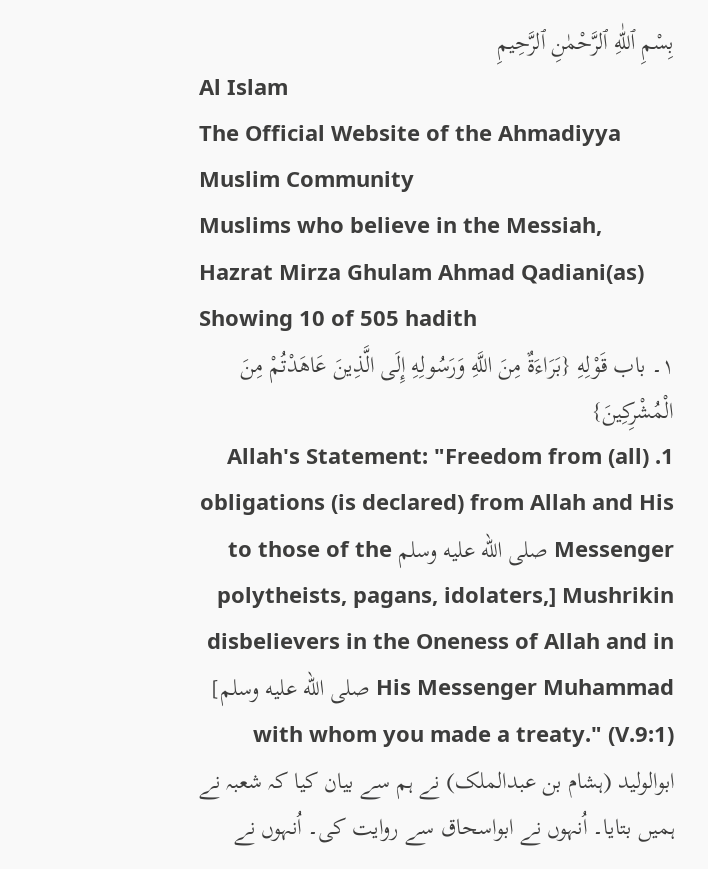بِسْمِ ٱللّٰهِ ٱلرَّحْمٰنِ ٱلرَّحِيمِ
Al Islam
The Official Website of the Ahmadiyya Muslim Community
Muslims who believe in the Messiah,
Hazrat Mirza Ghulam Ahmad Qadiani(as)
Showing 10 of 505 hadith
۱۔ باب قَوْلِهِ {بَرَاءَةٌ مِنَ اللَّهِ وَرَسُولِهِ إِلَى الَّذِينَ عَاهَدْتُمْ مِنَ الْمُشْرِكِينَ}
1. Allah's Statement: "Freedom from (all) obligations (is declared) from Allah and His Messenger صلى الله عليه وسلم to those of the Mushrikin [polytheists, pagans, idolaters, disbelievers in the Oneness of Allah and in His Messenger Muhammad صلى الله عليه وسلم] with whom you made a treaty." (V.9:1)
ابوالولید (ہشام بن عبدالملک) نے ہم سے بیان کیا کہ شعبہ نے ہمیں بتایا۔ اُنہوں نے ابواسحاق سے روایت کی۔ اُنہوں نے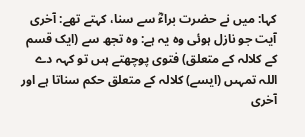کہا: میں نے حضرت براءؓ سے سنا، کہتے تھے: آخری آیت جو نازل ہوئی وہ یہ ہے: وہ تجھ سے (ایک قسم کے کلالہ کے متعلق) فتوى پوچھتے ہىں تو کہہ دے اللہ تمہىں (ایسے) کلالہ کے متعلق حکم سناتا ہے اور آخری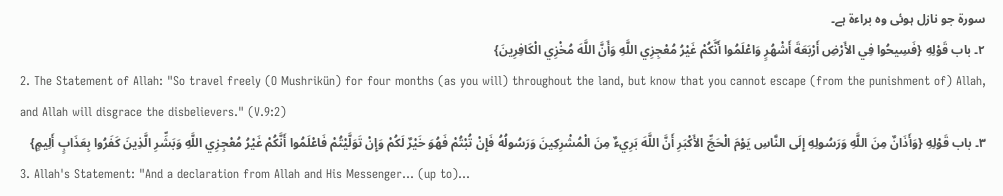سورة جو نازل ہوئی وہ براءة ہے۔
۲۔ باب قَوْلِهِ {فَسِيحُوا فِي الأَرْضِ أَرْبَعَةَ أَشْهُرٍ وَاعْلَمُوا أَنَّكُمْ غَيْرُ مُعْجِزِي اللَّهِ وَأَنَّ اللَّهَ مُخْزِي الْكَافِرِينَ}
2. The Statement of Allah: "So travel freely (O Mushrikün) for four months (as you will) throughout the land, but know that you cannot escape (from the punishment of) Allah, and Allah will disgrace the disbelievers." (V.9:2)
۳۔ باب قَوْلِهِ {وَأَذَانٌ مِنَ اللَّهِ وَرَسُولِهِ إِلَى النَّاسِ يَوْمَ الْحَجِّ الأَكْبَرِ أَنَّ اللَّهَ بَرِيءٌ مِنَ الْمُشْرِكِينَ وَرَسُولُهُ فَإِنْ تُبْتُمْ فَهُوَ خَيْرٌ لَكُمْ وَإِنْ تَوَلَّيْتُمْ فَاعْلَمُوا أَنَّكُمْ غَيْرُ مُعْجِزِي اللَّهِ وَبَشِّرِ الَّذِينَ كَفَرُوا بِعَذَابٍ أَلِيمٍ}
3. Allah's Statement: "And a declaration from Allah and His Messenger... (up to)...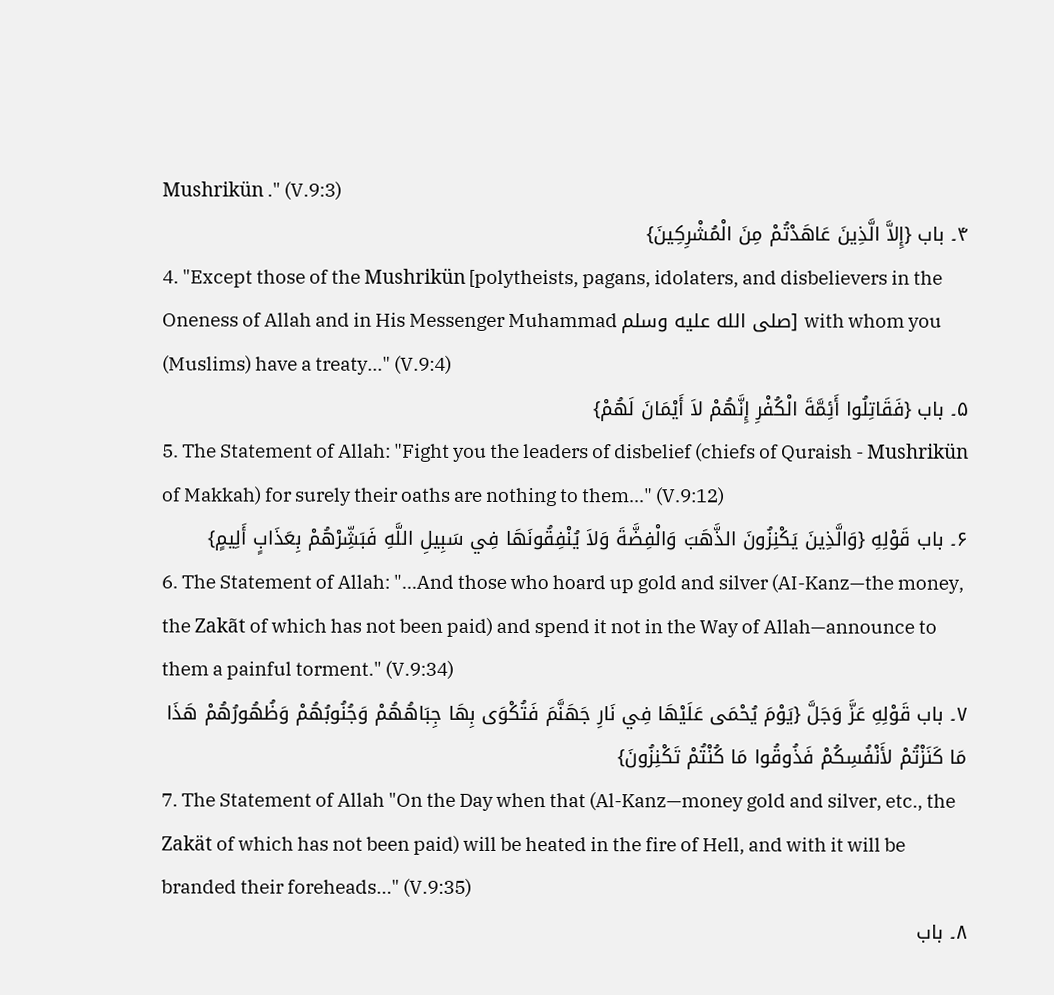Mushrikün ." (V.9:3)
۴۔ باب {إِلاَّ الَّذِينَ عَاهَدْتُمْ مِنَ الْمُشْرِكِينَ}
4. "Except those of the Mushrikün [polytheists, pagans, idolaters, and disbelievers in the Oneness of Allah and in His Messenger Muhammad صلى الله عليه وسلم] with whom you (Muslims) have a treaty..." (V.9:4)
۵۔ باب {فَقَاتِلُوا أَئِمَّةَ الْكُفْرِ إِنَّهُمْ لاَ أَيْمَانَ لَهُمْ}
5. The Statement of Allah: "Fight you the leaders of disbelief (chiefs of Quraish - Mushrikün of Makkah) for surely their oaths are nothing to them..." (V.9:12)
۶۔ باب قَوْلِهِ {وَالَّذِينَ يَكْنِزُونَ الذَّهَبَ وَالْفِضَّةَ وَلاَ يُنْفِقُونَهَا فِي سَبِيلِ اللَّهِ فَبَشِّرْهُمْ بِعَذَابٍ أَلِيمٍ}
6. The Statement of Allah: "...And those who hoard up gold and silver (AI-Kanz—the money, the Zakãt of which has not been paid) and spend it not in the Way of Allah—announce to them a painful torment." (V.9:34)
۷۔ باب قَوْلِهِ عَزَّ وَجَلَّ {يَوْمَ يُحْمَى عَلَيْهَا فِي نَارِ جَهَنَّمَ فَتُكْوَى بِهَا جِبَاهُهُمْ وَجُنُوبُهُمْ وَظُهُورُهُمْ هَذَا مَا كَنَزْتُمْ لأَنْفُسِكُمْ فَذُوقُوا مَا كُنْتُمْ تَكْنِزُونَ}
7. The Statement of Allah "On the Day when that (Al-Kanz—money gold and silver, etc., the Zakät of which has not been paid) will be heated in the fire of Hell, and with it will be branded their foreheads…" (V.9:35)
۸۔ باب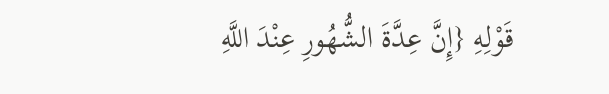قَوْلِهِ {إِنَّ عِدَّةَ الشُّهُورِ عِنْدَ اللَّهِ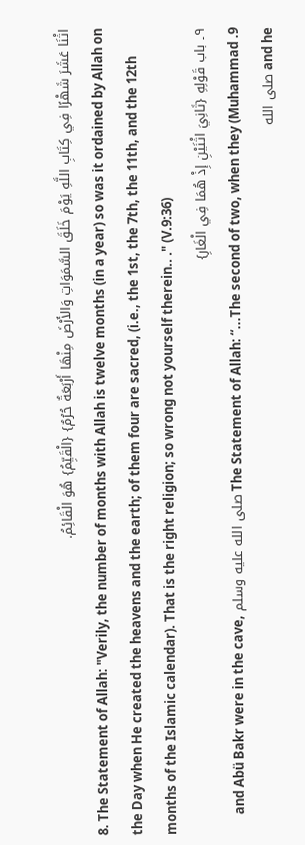اثْنَا عَشَرَ شَهْرًا فِي كِتَابِ اللَّهِ يَوْمَ خَلَقَ السَّمَوَاتِ وَالأَرْضَ مِنْهَا أَرْبَعَةٌ حُرُمٌ} {الْقَيِّمُ} هُوَ الْقَائِمُ.
8. The Statement of Allah: "Verily, the number of months with Allah is twelve months (in a year) so was it ordained by Allah on the Day when He created the heavens and the earth; of them four are sacred, (i.e., the 1st, the 7th, the 11th, and the 12th months of the Islamic calendar). That is the right religion; so wrong not yourself therein.. ." (V.9:36)
۹۔ باب قَوْلِهِ {ثَانِيَ اثْنَيْنِ إِذْ هُمَا فِي الْغَارِ}
9. The Statement of Allah: “...The second of two, when they (Muhammad صلى الله عليه وسلم and Abü Bakr were in the cave, and he صلى الله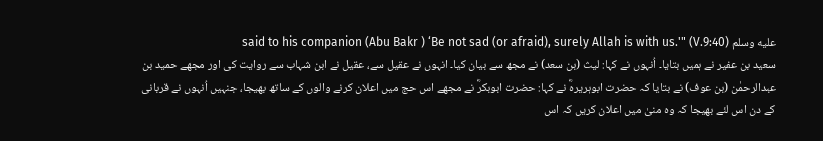عليه وسلم said to his companion (Abu Bakr ) ‘Be not sad (or afraid), surely Allah is with us.'" (V.9:40)
سعید بن عفیر نے ہمیں بتایا۔ اُنہوں نے کہا: لیث (بن سعد) نے مجھ سے بیان کیا۔ انہوں نے عقیل سے، عقیل نے ابن شہاب سے روایت کی اور مجھے حمید بن عبدالرحمٰن (بن عوف) نے بتایا کہ حضرت ابوہریرہؓ نے کہا: حضرت ابوبکرؓ نے مجھے اس حج میں اعلان کرنے والوں کے ساتھ بھیجا، جنہیں اُنہوں نے قربانی کے دن اس لئے بھیجا کہ وہ منیٰ میں اعلان کریں کہ اس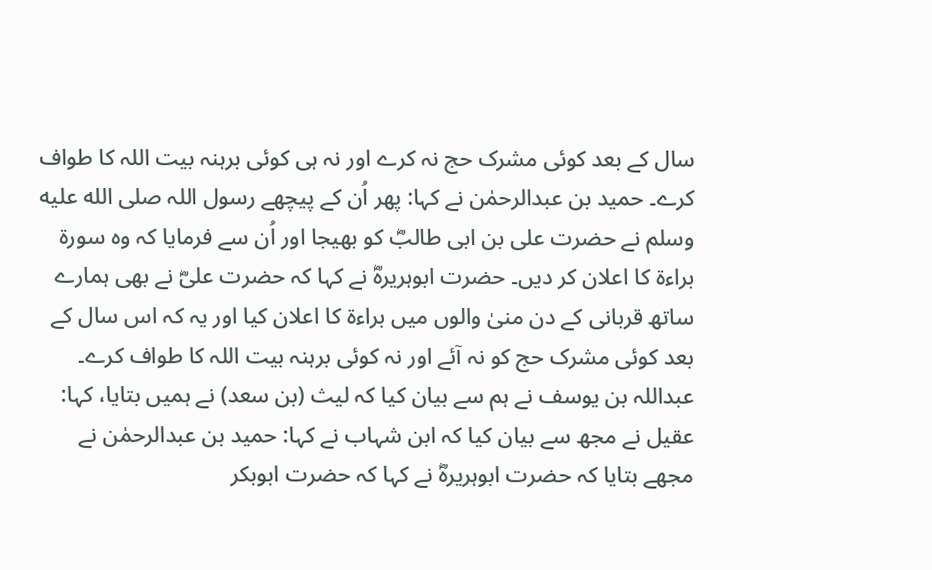سال کے بعد کوئی مشرک حج نہ کرے اور نہ ہی کوئی برہنہ بیت اللہ کا طواف کرے۔ حمید بن عبدالرحمٰن نے کہا: پھر اُن کے پیچھے رسول اللہ صلى الله عليه وسلم نے حضرت علی بن ابی طالبؓ کو بھیجا اور اُن سے فرمایا کہ وہ سورة براءة کا اعلان کر دیں۔ حضرت ابوہریرہؓ نے کہا کہ حضرت علیؓ نے بھی ہمارے ساتھ قربانی کے دن منیٰ والوں میں براءۃ کا اعلان کیا اور یہ کہ اس سال کے بعد کوئی مشرک حج کو نہ آئے اور نہ کوئی برہنہ بیت اللہ کا طواف کرے۔
عبداللہ بن یوسف نے ہم سے بیان کیا کہ لیث (بن سعد) نے ہمیں بتایا، کہا: عقیل نے مجھ سے بیان کیا کہ ابن شہاب نے کہا: حمید بن عبدالرحمٰن نے مجھے بتایا کہ حضرت ابوہریرہؓ نے کہا کہ حضرت ابوبکر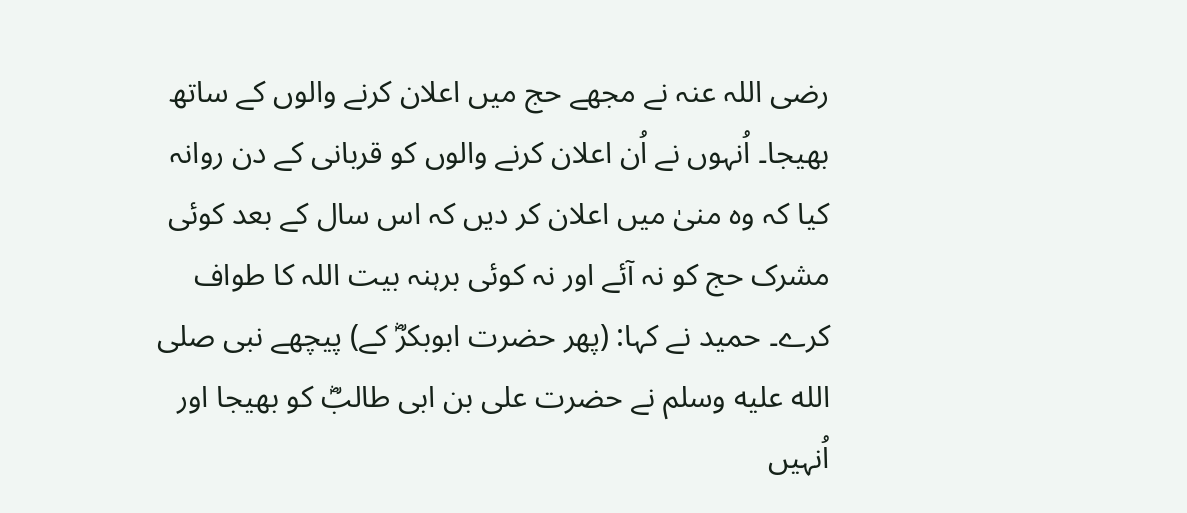رضی اللہ عنہ نے مجھے حج میں اعلان کرنے والوں کے ساتھ بھیجا۔ اُنہوں نے اُن اعلان کرنے والوں کو قربانی کے دن روانہ کیا کہ وہ منیٰ میں اعلان کر دیں کہ اس سال کے بعد کوئی مشرک حج کو نہ آئے اور نہ کوئی برہنہ بیت اللہ کا طواف کرے۔ حمید نے کہا: (پھر حضرت ابوبکرؓ کے) پیچھے نبی صلى الله عليه وسلم نے حضرت علی بن ابی طالبؓ کو بھیجا اور اُنہیں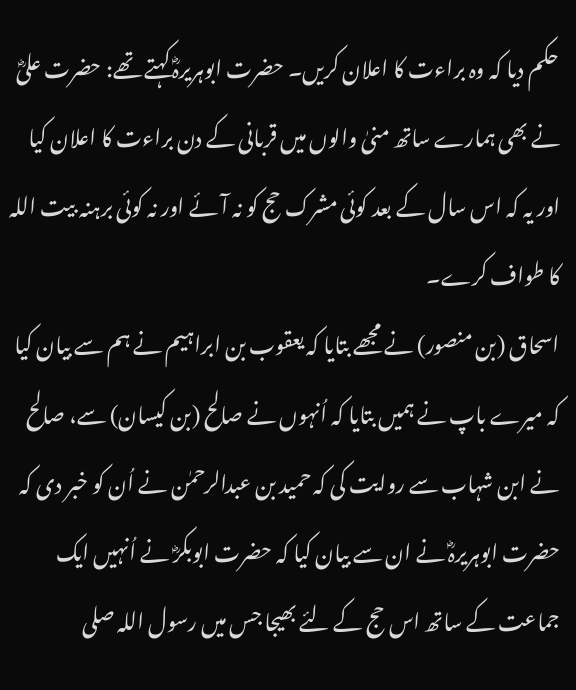حکم دیا کہ وہ براءت کا اعلان کریں۔ حضرت ابوہریرہؓ کہتے تھے: حضرت علیؓ نے بھی ہمارے ساتھ منیٰ والوں میں قربانی کے دن براءت کا اعلان کیا اور یہ کہ اس سال کے بعد کوئی مشرک حج کو نہ آئے اور نہ کوئی برہنہ بیت اللہ کا طواف کرے۔
اسحاق (بن منصور) نے مجھے بتایا کہ یعقوب بن ابراہیم نے ہم سے بیان کیا کہ میرے باپ نے ہمیں بتایا کہ اُنہوں نے صالح (بن کیسان) سے، صالح نے ابن شہاب سے روایت کی کہ حمید بن عبدالرحمٰن نے اُن کو خبر دی کہ حضرت ابوہریرہؓ نے ان سے بیان کیا کہ حضرت ابوبکرؓ نے اُنہیں ایک جماعت کے ساتھ اس حج کے لئے بھیجا جس میں رسول اللہ صلى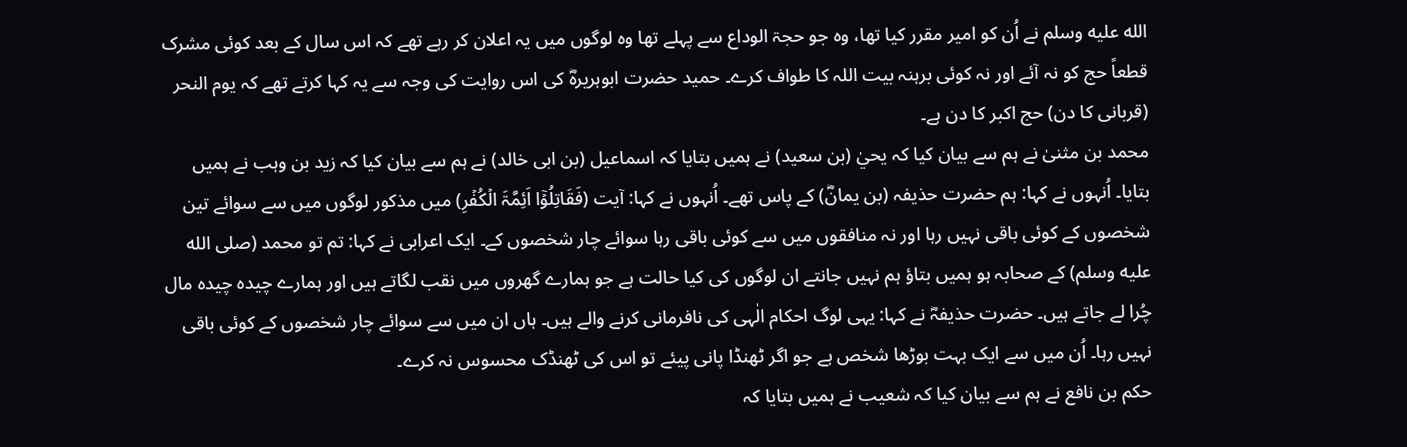الله عليه وسلم نے اُن کو امیر مقرر کیا تھا، وہ جو حجۃ الوداع سے پہلے تھا وہ لوگوں میں یہ اعلان کر رہے تھے کہ اس سال کے بعد کوئی مشرک قطعاً حج کو نہ آئے اور نہ کوئی برہنہ بیت اللہ کا طواف کرے۔ حمید حضرت ابوہریرہؓ کی اس روایت کی وجہ سے یہ کہا کرتے تھے کہ یوم النحر (قربانی کا دن) حج اکبر کا دن ہے۔
محمد بن مثنیٰ نے ہم سے بیان کیا کہ یحيٰ (بن سعید) نے ہمیں بتایا کہ اسماعیل (بن ابی خالد) نے ہم سے بیان کیا کہ زید بن وہب نے ہمیں بتایا۔ اُنہوں نے کہا: ہم حضرت حذیفہ (بن یمانؓ) کے پاس تھے۔ اُنہوں نے کہا: آیت (فَقَاتِلُوۡۤا اَئِمَّۃَ الۡکُفۡرِ) میں مذکور لوگوں میں سے سوائے تین شخصوں کے کوئی باقی نہیں رہا اور نہ منافقوں میں سے کوئی باقی رہا سوائے چار شخصوں کے۔ ایک اعرابی نے کہا: تم تو محمد (صلى الله عليه وسلم) کے صحابہ ہو ہمیں بتاؤ ہم نہیں جانتے ان لوگوں کی کیا حالت ہے جو ہمارے گھروں میں نقب لگاتے ہیں اور ہمارے چیدہ چیدہ مال چُرا لے جاتے ہیں۔ حضرت حذیفہؓ نے کہا: یہی لوگ احکام الٰہی کی نافرمانی کرنے والے ہیں۔ ہاں ان میں سے سوائے چار شخصوں کے کوئی باقی نہیں رہا۔ اُن میں سے ایک بہت بوڑھا شخص ہے جو اگر ٹھنڈا پانی پیئے تو اس کی ٹھنڈک محسوس نہ کرے۔
حکم بن نافع نے ہم سے بیان کیا کہ شعیب نے ہمیں بتایا کہ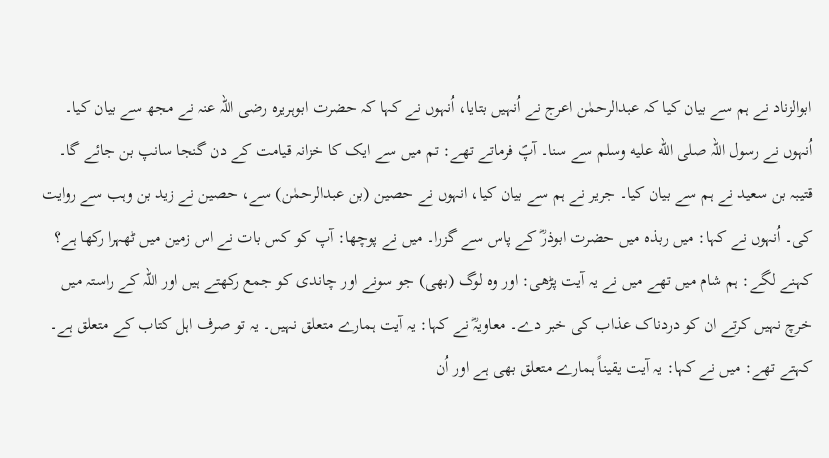ابوالزناد نے ہم سے بیان کیا کہ عبدالرحمٰن اعرج نے اُنہیں بتایا، اُنہوں نے کہا کہ حضرت ابوہریرہ رضی اللہ عنہ نے مجھ سے بیان کیا۔ اُنہوں نے رسول اللہ صلى الله عليه وسلم سے سنا۔ آپؐ فرماتے تھے: تم میں سے ایک کا خزانہ قیامت کے دن گنجا سانپ بن جائے گا۔
قتیبہ بن سعید نے ہم سے بیان کیا۔ جریر نے ہم سے بیان کیا، انہوں نے حصین (بن عبدالرحمٰن) سے، حصین نے زید بن وہب سے روایت کی۔ اُنہوں نے کہا: میں ربذہ میں حضرت ابوذرؓ کے پاس سے گزرا۔ میں نے پوچھا: آپ کو کس بات نے اس زمین میں ٹھہرا رکھا ہے؟ کہنے لگے: ہم شام میں تھے میں نے یہ آیت پڑھی: اور وہ لوگ (بھی) جو سونے اور چاندی کو جمع رکھتے ہیں اور اللہ کے راستہ میں خرچ نہیں کرتے ان کو دردناک عذاب کی خبر دے۔ معاویہؓ نے کہا: یہ آیت ہمارے متعلق نہیں۔ یہ تو صرف اہل کتاب کے متعلق ہے۔ کہتے تھے: میں نے کہا: یہ آیت یقیناً ہمارے متعلق بھی ہے اور اُن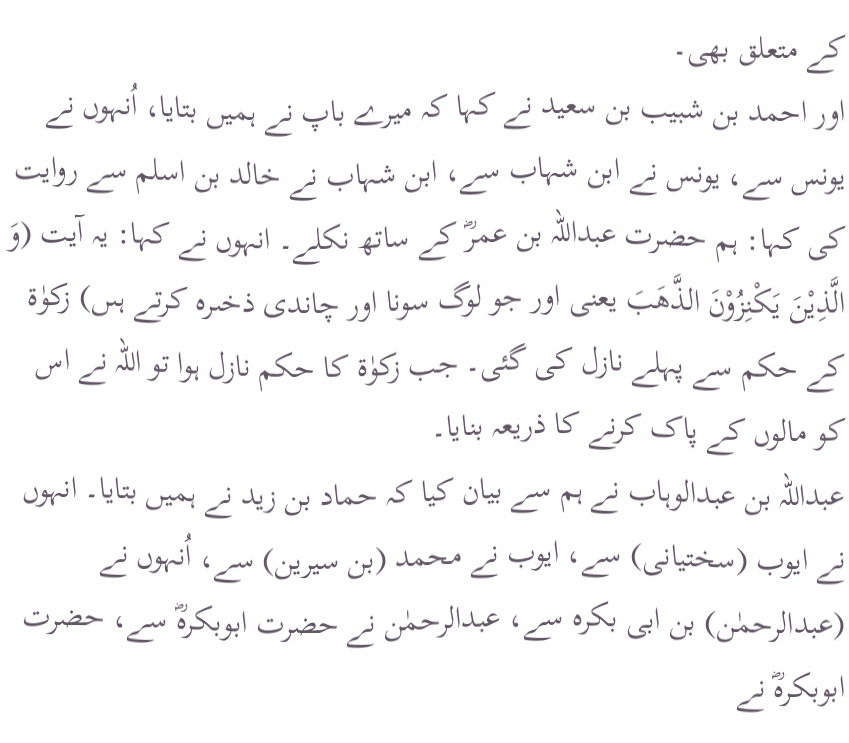کے متعلق بھی۔
اور احمد بن شبیب بن سعید نے کہا کہ میرے باپ نے ہمیں بتایا، اُنہوں نے یونس سے، یونس نے ابن شہاب سے، ابن شہاب نے خالد بن اسلم سے روایت کی کہا: ہم حضرت عبداللہ بن عمرؓ کے ساتھ نکلے۔ انہوں نے کہا: یہ آیت (وَ الَّذِيْنَ يَكْنِزُوْنَ الذَّهَبَ یعنی اور جو لوگ سونا اور چاندى ذخىرہ کرتے ہىں) زکوٰة کے حکم سے پہلے نازل کی گئی۔ جب زکوٰة کا حکم نازل ہوا تو اللہ نے اس کو مالوں کے پاک کرنے کا ذریعہ بنایا۔
عبداللہ بن عبدالوہاب نے ہم سے بیان کیا کہ حماد بن زید نے ہمیں بتایا۔ انہوں نے ایوب (سختیانی) سے، ایوب نے محمد (بن سیرین) سے، اُنہوں نے (عبدالرحمٰن) بن ابی بکرہ سے، عبدالرحمٰن نے حضرت ابوبکرہؓ سے، حضرت ابوبکرہؓ نے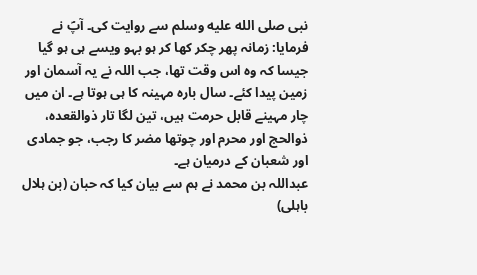نبی صلى الله عليه وسلم سے روایت کی۔ آپؐ نے فرمایا: زمانہ پھر چکر کھا کر ہو بہو ویسے ہی ہو گیا جیسا کہ وہ اس وقت تھا، جب اللہ نے یہ آسمان اور زمین پیدا کئے۔ سال بارہ مہینہ کا ہی ہوتا ہے۔ ان میں چار مہینے قابل حرمت ہیں، تین لگا تار ذوالقعدہ، ذوالحج اور محرم اور چوتھا مضر کا رجب، جو جمادی اور شعبان کے درمیان ہے۔
عبداللہ بن محمد نے ہم سے بیان کیا کہ حبان (بن ہلال باہلی)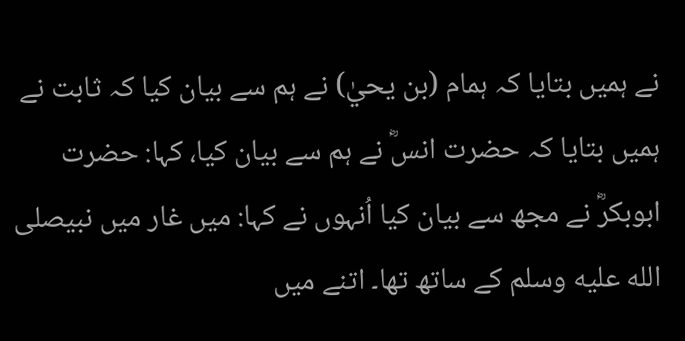نے ہمیں بتایا کہ ہمام (بن یحيٰ) نے ہم سے بیان کیا کہ ثابت نے ہمیں بتایا کہ حضرت انسؓ نے ہم سے بیان کیا، کہا: حضرت ابوبکرؓ نے مجھ سے بیان کیا اُنہوں نے کہا: میں غار میں نبیصلى الله عليه وسلم کے ساتھ تھا۔ اتنے میں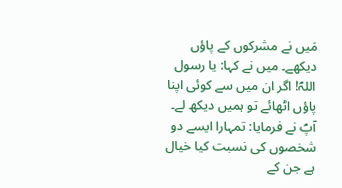مَیں نے مشرکوں کے پاؤں دیکھے۔ میں نے کہا: یا رسول اللہؐ! اگر ان میں سے کوئی اپنا پاؤں اٹھائے تو ہمیں دیکھ لے۔ آپؐ نے فرمایا: تمہارا ایسے دو شخصوں کی نسبت کیا خیال ہے جن کے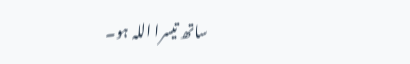ساتھ تیسرا اللہ ہو۔